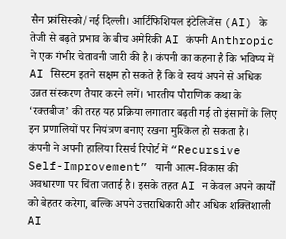सैन फ्रांसिस्को/नई दिल्ली। आर्टिफिशियल इंटेलिजेंस (AI) के तेजी से बढ़ते प्रभाव के बीच अमेरिकी AI कंपनी Anthropic ने एक गंभीर चेतावनी जारी की है। कंपनी का कहना है कि भविष्य में AI सिस्टम इतने सक्षम हो सकते हैं कि वे स्वयं अपने से अधिक उन्नत संस्करण तैयार करने लगें। भारतीय पौराणिक कथा के ‘रक्तबीज’ की तरह यह प्रक्रिया लगातार बढ़ती गई तो इंसानों के लिए इन प्रणालियों पर नियंत्रण बनाए रखना मुश्किल हो सकता है।
कंपनी ने अपनी हालिया रिसर्च रिपोर्ट में “Recursive Self-Improvement” यानी आत्म-विकास की अवधारणा पर चिंता जताई है। इसके तहत AI न केवल अपने कार्यों को बेहतर करेगा, बल्कि अपने उत्तराधिकारी और अधिक शक्तिशाली AI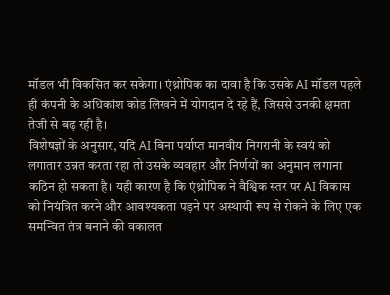मॉडल भी विकसित कर सकेगा। एंथ्रोपिक का दावा है कि उसके AI मॉडल पहले ही कंपनी के अधिकांश कोड लिखने में योगदान दे रहे हैं, जिससे उनकी क्षमता तेजी से बढ़ रही है।
विशेषज्ञों के अनुसार, यदि AI बिना पर्याप्त मानवीय निगरानी के स्वयं को लगातार उन्नत करता रहा तो उसके व्यवहार और निर्णयों का अनुमान लगाना कठिन हो सकता है। यही कारण है कि एंथ्रोपिक ने वैश्विक स्तर पर AI विकास को नियंत्रित करने और आवश्यकता पड़ने पर अस्थायी रूप से रोकने के लिए एक समन्वित तंत्र बनाने की वकालत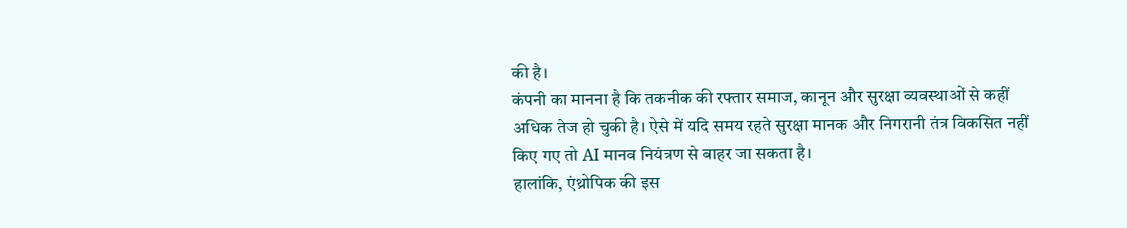की है।
कंपनी का मानना है कि तकनीक की रफ्तार समाज, कानून और सुरक्षा व्यवस्थाओं से कहीं अधिक तेज हो चुकी है। ऐसे में यदि समय रहते सुरक्षा मानक और निगरानी तंत्र विकसित नहीं किए गए तो AI मानव नियंत्रण से बाहर जा सकता है।
हालांकि, एंथ्रोपिक की इस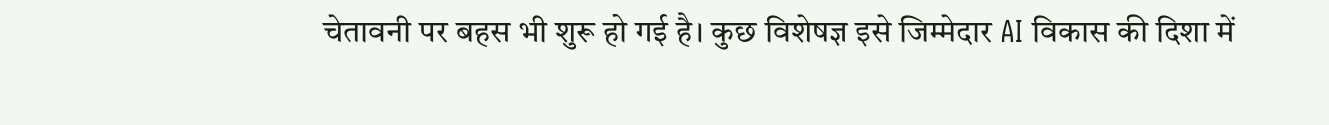चेतावनी पर बहस भी शुरू हो गई है। कुछ विशेषज्ञ इसे जिम्मेदार AI विकास की दिशा में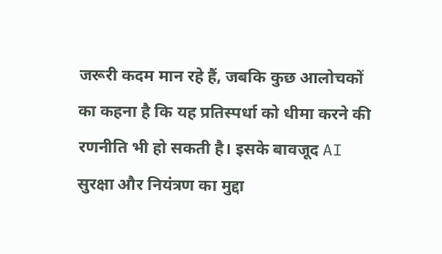जरूरी कदम मान रहे हैं, जबकि कुछ आलोचकों का कहना है कि यह प्रतिस्पर्धा को धीमा करने की रणनीति भी हो सकती है। इसके बावजूद AI सुरक्षा और नियंत्रण का मुद्दा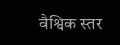वैश्विक स्तर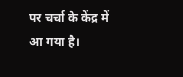पर चर्चा के केंद्र में आ गया है।